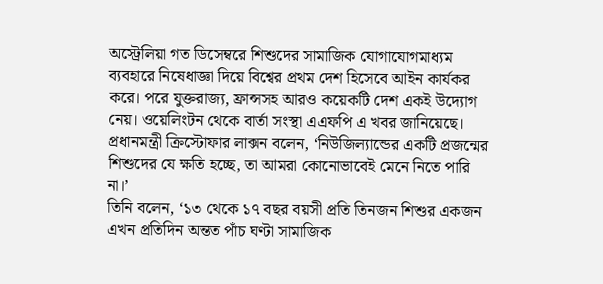অস্ট্রেলিয়া গত ডিসেম্বরে শিশুদের সামাজিক যোগাযোগমাধ্যম ব্যবহারে নিষেধাজ্ঞা দিয়ে বিশ্বের প্রথম দেশ হিসেবে আইন কার্যকর করে। পরে যুক্তরাজ্য, ফ্রান্সসহ আরও কয়েকটি দেশ একই উদ্যোগ নেয়। ওয়েলিংটন থেকে বার্তা সংস্থা এএফপি এ খবর জানিয়েছে।
প্রধানমন্ত্রী ক্রিস্টোফার লাক্সন বলেন, ‘নিউজিল্যান্ডের একটি প্রজন্মের শিশুদের যে ক্ষতি হচ্ছে, তা আমরা কোনোভাবেই মেনে নিতে পারি না।’
তিনি বলেন, ‘১৩ থেকে ১৭ বছর বয়সী প্রতি তিনজন শিশুর একজন এখন প্রতিদিন অন্তত পাঁচ ঘণ্টা সামাজিক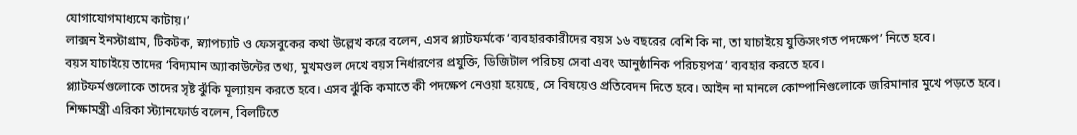যোগাযোগমাধ্যমে কাটায়।’
লাক্সন ইনস্টাগ্রাম, টিকটক, স্ন্যাপচ্যাট ও ফেসবুকের কথা উল্লেখ করে বলেন, এসব প্ল্যাটফর্মকে ‘ব্যবহারকারীদের বয়স ১৬ বছরের বেশি কি না, তা যাচাইয়ে যুক্তিসংগত পদক্ষেপ’ নিতে হবে।
বয়স যাচাইয়ে তাদের ‘বিদ্যমান অ্যাকাউন্টের তথ্য, মুখমণ্ডল দেখে বয়স নির্ধারণের প্রযুক্তি, ডিজিটাল পরিচয় সেবা এবং আনুষ্ঠানিক পরিচয়পত্র’ ব্যবহার করতে হবে।
প্ল্যাটফর্মগুলোকে তাদের সৃষ্ট ঝুঁকি মূল্যায়ন করতে হবে। এসব ঝুঁকি কমাতে কী পদক্ষেপ নেওয়া হয়েছে, সে বিষয়েও প্রতিবেদন দিতে হবে। আইন না মানলে কোম্পানিগুলোকে জরিমানার মুখে পড়তে হবে।
শিক্ষামন্ত্রী এরিকা স্ট্যানফোর্ড বলেন, বিলটিতে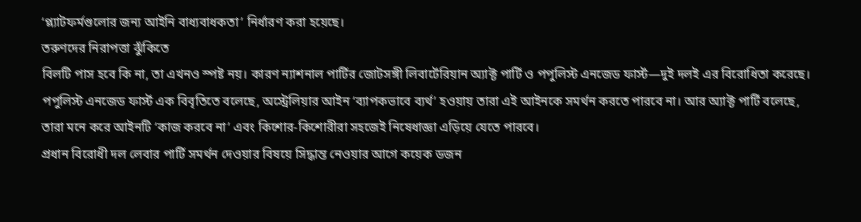‘প্ল্যাটফর্মগুলোর জন্য আইনি বাধ্যবাধকতা’ নির্ধারণ করা হয়েছে।
তরুণদের নিরাপত্তা ঝুঁকিতে
বিলটি পাস হবে কি না, তা এখনও স্পষ্ট নয়। কারণ ন্যাশনাল পার্টির জোটসঙ্গী লিবার্টেরিয়ান অ্যাক্ট পার্টি ও পপুলিস্ট এনজেড ফার্স্ট—দুই দলই এর বিরোধিতা করেছে।
পপুলিস্ট এনজেড ফার্স্ট এক বিবৃতিতে বলেছে, অস্ট্রেলিয়ার আইন ‘ব্যাপকভাবে ব্যর্থ’ হওয়ায় তারা এই আইনকে সমর্থন করতে পারবে না। আর অ্যাক্ট পার্টি বলেছে, তারা মনে করে আইনটি ‘কাজ করবে না’ এবং কিশোর-কিশোরীরা সহজেই নিষেধাজ্ঞা এড়িয়ে যেতে পারবে।
প্রধান বিরোধী দল লেবার পার্টি সমর্থন দেওয়ার বিষয়ে সিদ্ধান্ত নেওয়ার আগে কয়েক ডজন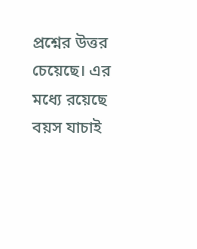প্রশ্নের উত্তর চেয়েছে। এর মধ্যে রয়েছে বয়স যাচাই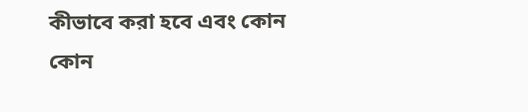কীভাবে করা হবে এবং কোন কোন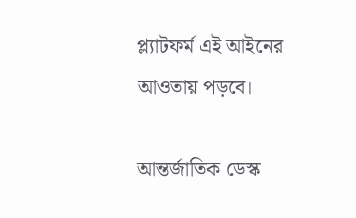প্ল্যাটফর্ম এই আইনের আওতায় পড়বে।

আন্তর্জাতিক ডেস্ক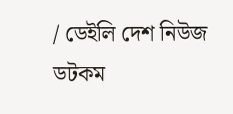/ ডেইলি দেশ নিউজ ডটকম